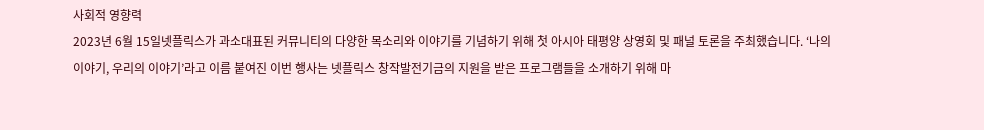사회적 영향력
2023년 6월 15일넷플릭스가 과소대표된 커뮤니티의 다양한 목소리와 이야기를 기념하기 위해 첫 아시아 태평양 상영회 및 패널 토론을 주최했습니다. ‘나의 이야기, 우리의 이야기’라고 이름 붙여진 이번 행사는 넷플릭스 창작발전기금의 지원을 받은 프로그램들을 소개하기 위해 마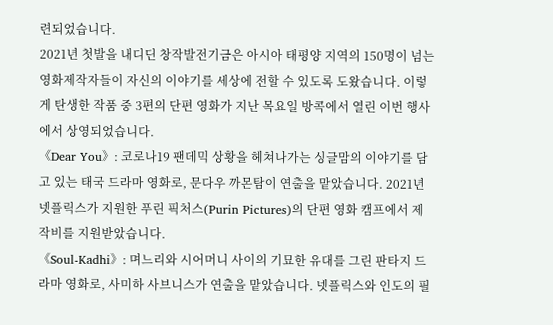련되었습니다.
2021년 첫발을 내디딘 창작발전기금은 아시아 태평양 지역의 150명이 넘는 영화제작자들이 자신의 이야기를 세상에 전할 수 있도록 도왔습니다. 이렇게 탄생한 작품 중 3편의 단편 영화가 지난 목요일 방콕에서 열린 이번 행사에서 상영되었습니다.
《Dear You》: 코로나19 팬데믹 상황을 헤쳐나가는 싱글맘의 이야기를 담고 있는 태국 드라마 영화로, 문다우 까몬탐이 연출을 맡았습니다. 2021년 넷플릭스가 지원한 푸린 픽처스(Purin Pictures)의 단편 영화 캠프에서 제작비를 지원받았습니다.
《Soul-Kadhi》: 며느리와 시어머니 사이의 기묘한 유대를 그린 판타지 드라마 영화로, 사미하 사브니스가 연출을 맡았습니다. 넷플릭스와 인도의 필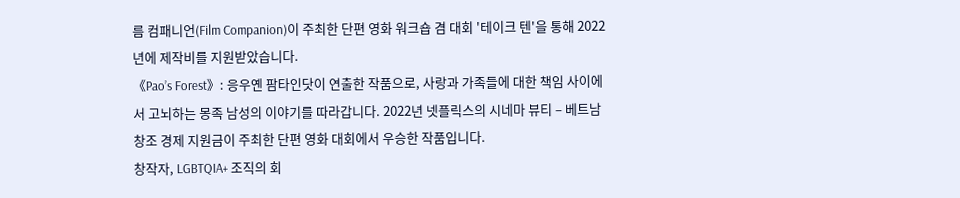름 컴패니언(Film Companion)이 주최한 단편 영화 워크숍 겸 대회 '테이크 텐'을 통해 2022년에 제작비를 지원받았습니다.
《Pao’s Forest》: 응우옌 팜타인닷이 연출한 작품으로, 사랑과 가족들에 대한 책임 사이에서 고뇌하는 몽족 남성의 이야기를 따라갑니다. 2022년 넷플릭스의 시네마 뷰티 – 베트남 창조 경제 지원금이 주최한 단편 영화 대회에서 우승한 작품입니다.
창작자, LGBTQIA+ 조직의 회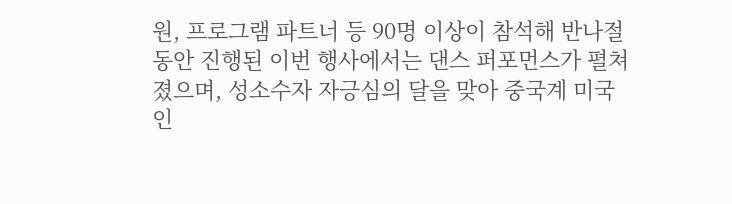원, 프로그램 파트너 등 90명 이상이 참석해 반나절 동안 진행된 이번 행사에서는 댄스 퍼포먼스가 펼쳐졌으며, 성소수자 자긍심의 달을 맞아 중국계 미국인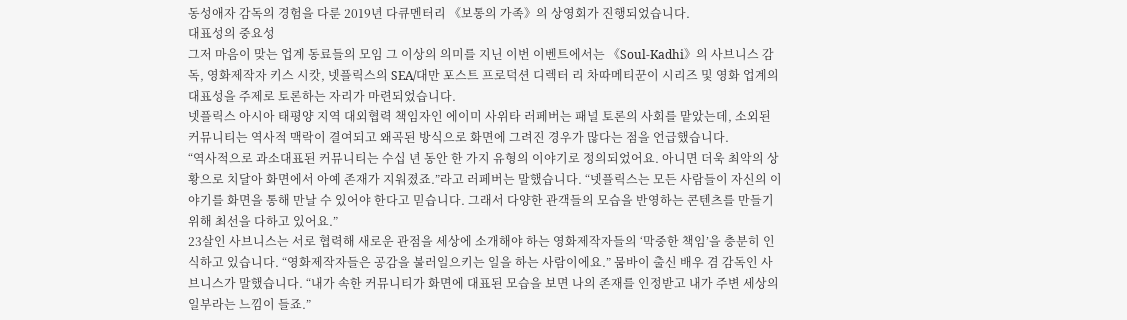동성애자 감독의 경험을 다룬 2019년 다큐멘터리 《보통의 가족》의 상영회가 진행되었습니다.
대표성의 중요성
그저 마음이 맞는 업계 동료들의 모임 그 이상의 의미를 지닌 이번 이벤트에서는 《Soul-Kadhi》의 사브니스 감독, 영화제작자 키스 시캇, 넷플릭스의 SEA/대만 포스트 프로덕션 디렉터 리 차따메티꾼이 시리즈 및 영화 업계의 대표성을 주제로 토론하는 자리가 마련되었습니다.
넷플릭스 아시아 태평양 지역 대외협력 책임자인 에이미 사위타 러페버는 패널 토론의 사회를 맡았는데, 소외된 커뮤니티는 역사적 맥락이 결여되고 왜곡된 방식으로 화면에 그려진 경우가 많다는 점을 언급했습니다.
“역사적으로 과소대표된 커뮤니티는 수십 년 동안 한 가지 유형의 이야기로 정의되었어요. 아니면 더욱 최악의 상황으로 치달아 화면에서 아예 존재가 지워졌죠.”라고 러페버는 말했습니다. “넷플릭스는 모든 사람들이 자신의 이야기를 화면을 통해 만날 수 있어야 한다고 믿습니다. 그래서 다양한 관객들의 모습을 반영하는 콘텐츠를 만들기 위해 최선을 다하고 있어요.”
23살인 사브니스는 서로 협력해 새로운 관점을 세상에 소개해야 하는 영화제작자들의 ‘막중한 책임’을 충분히 인식하고 있습니다. “영화제작자들은 공감을 불러일으키는 일을 하는 사람이에요.” 뭄바이 출신 배우 겸 감독인 사브니스가 말했습니다. “내가 속한 커뮤니티가 화면에 대표된 모습을 보면 나의 존재를 인정받고 내가 주변 세상의 일부라는 느낌이 들죠.”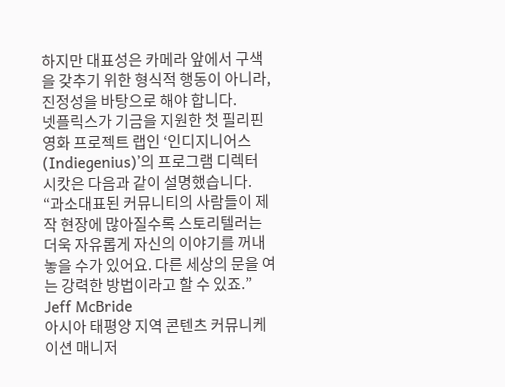하지만 대표성은 카메라 앞에서 구색을 갖추기 위한 형식적 행동이 아니라, 진정성을 바탕으로 해야 합니다.
넷플릭스가 기금을 지원한 첫 필리핀 영화 프로젝트 랩인 ‘인디지니어스(Indiegenius)’의 프로그램 디렉터 시캇은 다음과 같이 설명했습니다. “과소대표된 커뮤니티의 사람들이 제작 현장에 많아질수록 스토리텔러는 더욱 자유롭게 자신의 이야기를 꺼내 놓을 수가 있어요. 다른 세상의 문을 여는 강력한 방법이라고 할 수 있죠.”
Jeff McBride
아시아 태평양 지역 콘텐츠 커뮤니케이션 매니저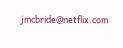jmcbride@netflix.com